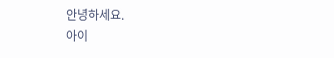안녕하세요.
아이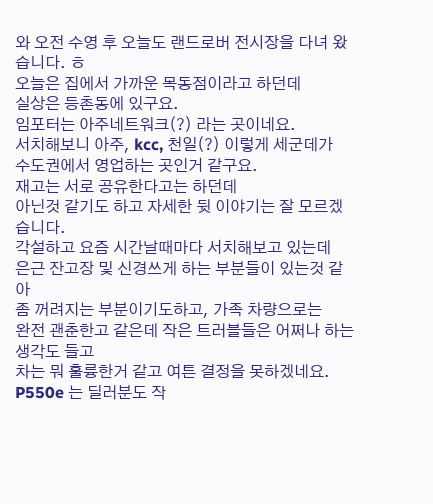와 오전 수영 후 오늘도 랜드로버 전시장을 다녀 왔습니다. ㅎ
오늘은 집에서 가까운 목동점이라고 하던데
실상은 등촌동에 있구요.
임포터는 아주네트워크(?) 라는 곳이네요.
서치해보니 아주, kcc, 천일(?) 이렇게 세군데가
수도권에서 영업하는 곳인거 같구요.
재고는 서로 공유한다고는 하던데
아닌것 같기도 하고 자세한 뒷 이야기는 잘 모르겠습니다.
각설하고 요즘 시간날때마다 서치해보고 있는데
은근 잔고장 및 신경쓰게 하는 부분들이 있는것 같아
좀 꺼려지는 부분이기도하고, 가족 차량으로는
완전 괜춘한고 같은데 작은 트러블들은 어쩌나 하는 생각도 들고
차는 뭐 훌륭한거 같고 여튼 결정을 못하겠네요.
P550e 는 딜러분도 작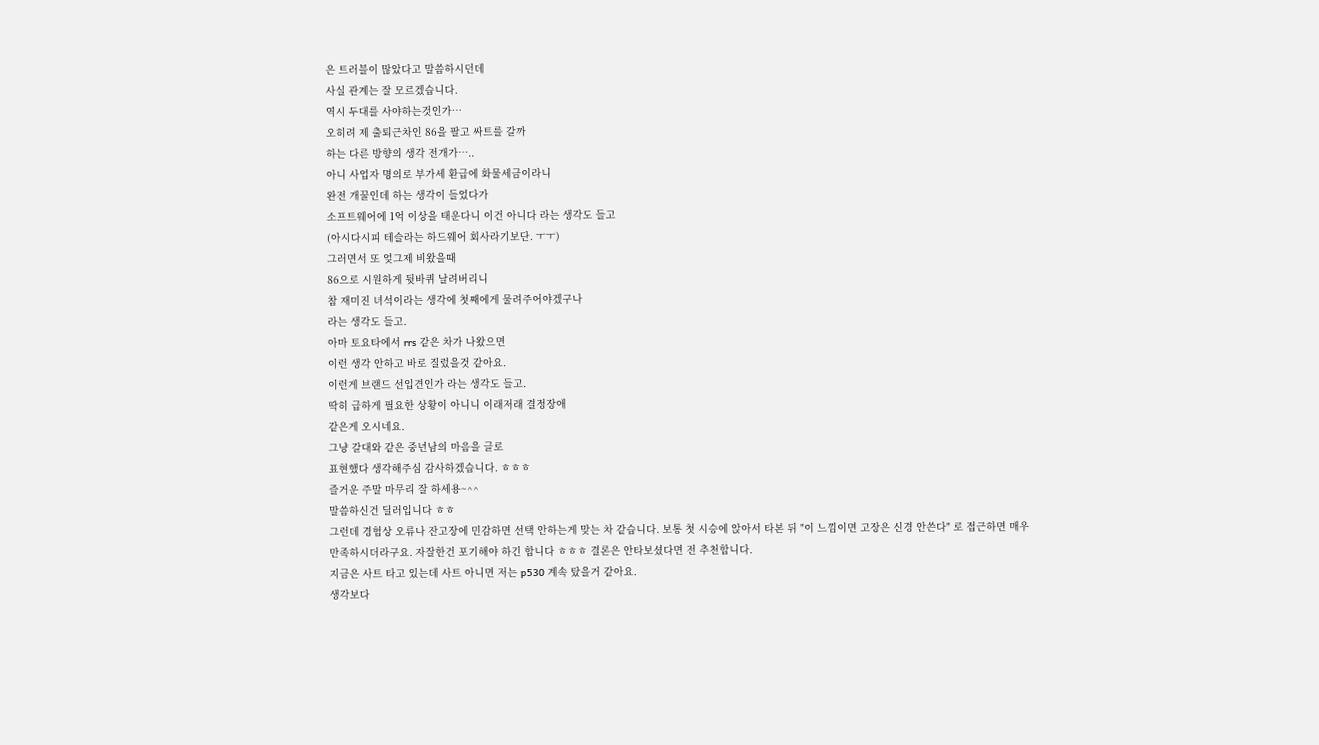은 트러블이 많았다고 말씀하시던데
사실 관계는 잘 모르겠습니다.
역시 두대를 사야하는것인가…
오히려 제 출퇴근차인 86을 팔고 싸트를 갈까
하는 다른 방향의 생각 전개가…..
아니 사업자 명의로 부가세 환급에 화물세금이라니
완전 개꿀인데 하는 생각이 들었다가
소프트웨어에 1억 이상을 태운다니 이건 아니다 라는 생각도 들고
(아시다시피 테슬라는 하드웨어 회사라기보단. ㅜㅜ)
그러면서 또 엊그제 비왔을때
86으로 시원하게 뒷바퀴 날려버리니
참 재미진 녀석이라는 생각에 첫째에게 물려주어야겠구나
라는 생각도 들고.
아마 토요타에서 rrs 같은 차가 나왔으면
이런 생각 안하고 바로 질렀을것 같아요.
이런게 브랜드 선입견인가 라는 생각도 들고.
딱히 급하게 필요한 상황이 아니니 이래저래 결정장애
같은게 오시네요.
그냥 갈대와 같은 중년남의 마음을 글로
표현했다 생각해주심 감사하겠습니다. ㅎㅎㅎ
즐거운 주말 마무리 잘 하세용~^^
말씀하신건 딜러입니다 ㅎㅎ
그런데 경험상 오류나 잔고장에 민감하면 선택 안하는게 맞는 차 같습니다. 보통 첫 시승에 앉아서 타본 뒤 "이 느낌이면 고장은 신경 안쓴다" 로 접근하면 매우 만족하시더라구요. 자잘한건 포기해야 하긴 합니다 ㅎㅎㅎ 결론은 안타보셨다면 전 추천합니다.
지금은 사트 타고 있는데 사트 아니면 저는 p530 계속 탔을거 같아요.
생각보다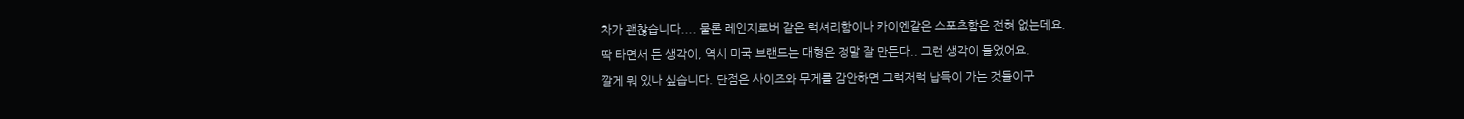차가 괜찮습니다.... 물론 레인지로버 같은 럭셔리함이나 카이엔같은 스포츠함은 전혀 없는데요.
딱 타면서 든 생각이, 역시 미국 브랜드는 대형은 정말 잘 만든다.. 그런 생각이 들었어요.
깔게 뭐 있나 싶습니다. 단점은 사이즈와 무게를 감안하면 그럭저럭 납득이 가는 것들이구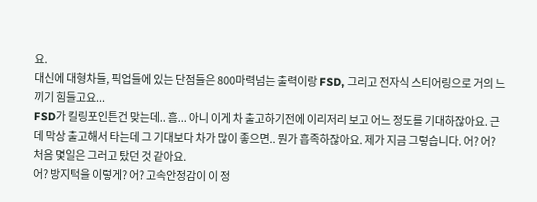요.
대신에 대형차들, 픽업들에 있는 단점들은 800마력넘는 출력이랑 FSD, 그리고 전자식 스티어링으로 거의 느끼기 힘들고요...
FSD가 킬링포인튼건 맞는데.. 흠... 아니 이게 차 출고하기전에 이리저리 보고 어느 정도를 기대하잖아요. 근데 막상 출고해서 타는데 그 기대보다 차가 많이 좋으면.. 뭔가 흡족하잖아요. 제가 지금 그렇습니다. 어? 어? 처음 몇일은 그러고 탔던 것 같아요.
어? 방지턱을 이렇게? 어? 고속안정감이 이 정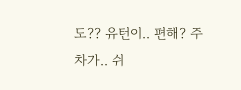도?? 유턴이.. 편해? 주차가.. 쉬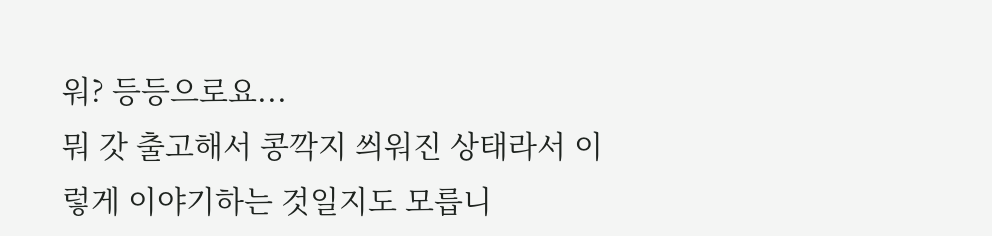워? 등등으로요...
뭐 갓 출고해서 콩깍지 씌워진 상태라서 이렇게 이야기하는 것일지도 모릅니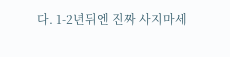다. 1-2년뒤엔 진짜 사지마세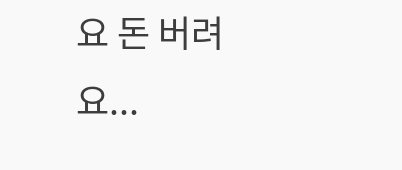요 돈 버려요...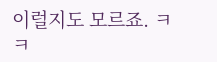이럴지도 모르죠. ㅋㅋ